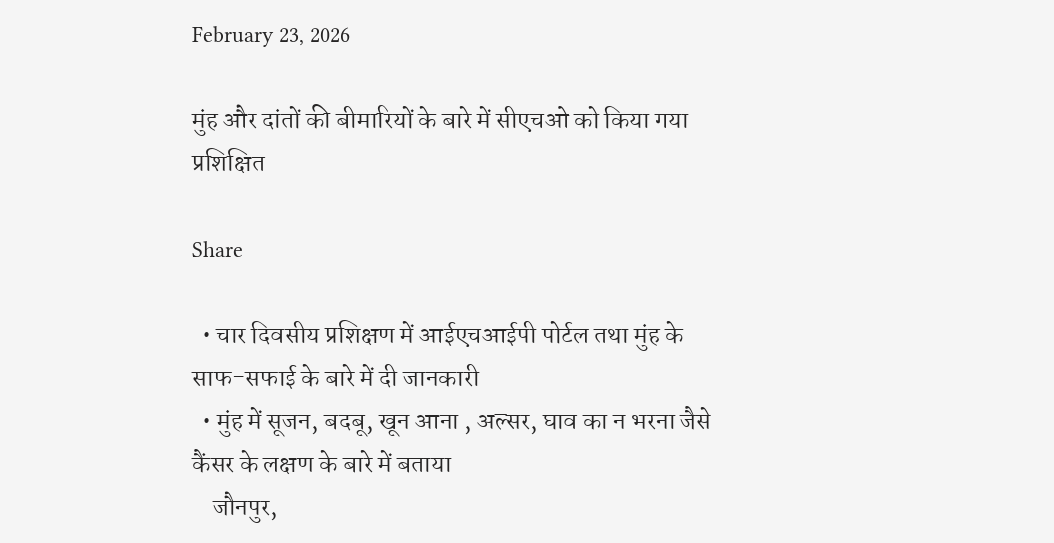February 23, 2026

मुंह और दांतों की बीमारियों के बारे में सीएचओ को किया गया प्रशिक्षित

Share

  • चार दिवसीय प्रशिक्षण में आईएचआईपी पोर्टल तथा मुंह के साफ-सफाई के बारे में दी जानकारी
  • मुंह में सूजन, बदबू, खून आना , अल्सर, घाव का न भरना जैसे कैंसर के लक्षण के बारे में बताया
    जौनपुर,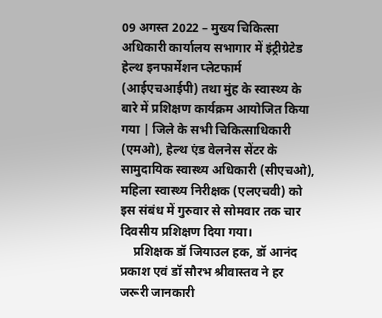09 अगस्त 2022 – मुख्य चिकित्सा अधिकारी कार्यालय सभागार में इंट्रीग्रेटेड हेल्थ इनफार्मेशन प्लेटफार्म (आईएचआईपी) तथा मुंह के स्वास्थ्य के बारे में प्रशिक्षण कार्यक्रम आयोजित किया गया | जिले के सभी चिकित्साधिकारी (एमओ), हेल्थ एंड वेलनेस सेंटर के सामुदायिक स्वास्थ्य अधिकारी (सीएचओ), महिला स्वास्थ्य निरीक्षक (एलएचवी) को इस संबंध में गुरुवार से सोमवार तक चार दिवसीय प्रशिक्षण दिया गया।
    प्रशिक्षक डॉ जियाउल हक, डॉ आनंद प्रकाश एवं डॉ सौरभ श्रीवास्तव ने हर जरूरी जानकारी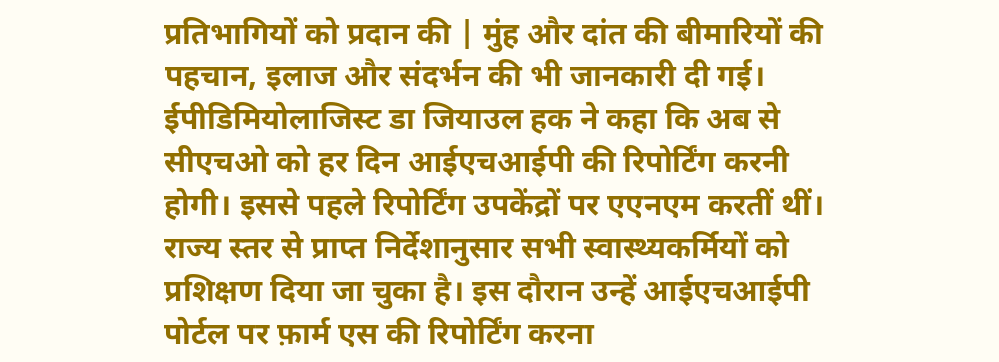प्रतिभागियों को प्रदान की | मुंह और दांत की बीमारियों की पहचान, इलाज और संदर्भन की भी जानकारी दी गई। ईपीडिमियोलाजिस्ट डा जियाउल हक ने कहा कि अब से सीएचओ को हर दिन आईएचआईपी की रिपोर्टिंग करनी होगी। इससे पहले रिपोर्टिंग उपकेंद्रों पर एएनएम करतीं थीं। राज्य स्तर से प्राप्त निर्देशानुसार सभी स्वास्थ्यकर्मियों को प्रशिक्षण दिया जा चुका है। इस दौरान उन्हें आईएचआईपी पोर्टल पर फ़ार्म एस की रिपोर्टिंग करना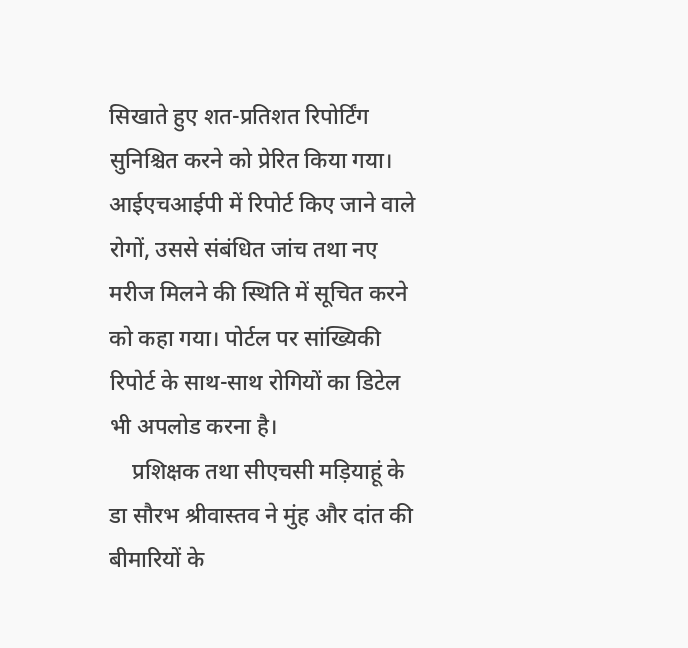सिखाते हुए शत-प्रतिशत रिपोर्टिंग सुनिश्चित करने को प्रेरित किया गया। आईएचआईपी में रिपोर्ट किए जाने वाले रोगों, उससे संबंधित जांच तथा नए मरीज मिलने की स्थिति में सूचित करने को कहा गया। पोर्टल पर सांख्यिकी रिपोर्ट के साथ-साथ रोगियों का डिटेल भी अपलोड करना है।
    प्रशिक्षक तथा सीएचसी मड़ियाहूं के डा सौरभ श्रीवास्तव ने मुंह और दांत की बीमारियों के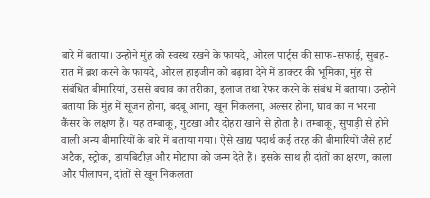बारे में बताया। उन्होने मुंह को स्वस्थ रखने के फायदे, ओरल पार्ट्स की साफ-सफाई, सुबह-रात में ब्रश करने के फायदे, ओरल हाइजीन को बढ़ावा देने में डाक्टर की भूमिका, मुंह से संबंधित बीमारियां, उससे बचाव का तरीका, इलाज तथा रेफर करने के संबंध में बताया। उन्होने बताया कि मुंह में सूजन होना, बदबू आना, खून निकलना, अल्सर होना, घाव का न भरना कैंसर के लक्षण हैं। यह तम्बाकू, गुटखा और दोहरा खाने से होता है। तम्बाकू, सुपाड़ी से होने वाली अन्य बीमारियों के बारे में बताया गया। ऐसे खाद्य पदार्थ कई तरह की बीमारियों जैसे हार्ट अटैक, स्ट्रोक, डायबिटीज़ और मोटापा को जन्म देते हैं। इसके साथ ही दांतों का क्षरण, काला और पीलापन, दांतों से खून निकलता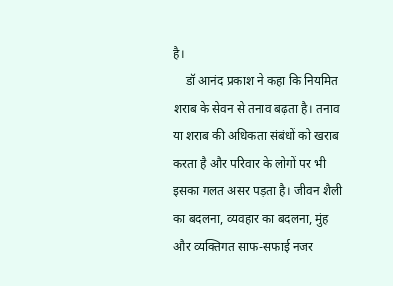है।
    डॉ आनंद प्रकाश ने कहा कि नियमित शराब के सेवन से तनाव बढ़ता है। तनाव या शराब की अधिकता संबंधों को खराब करता है और परिवार के लोगों पर भी इसका गलत असर पड़ता है। जीवन शैली का बदलना, व्यवहार का बदलना, मुंह और व्यक्तिगत साफ-सफाई नजर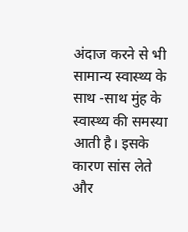अंदाज करने से भी सामान्य स्वास्थ्य के साथ -साथ मुंह के स्वास्थ्य की समस्या आती है। इसके कारण सांस लेते और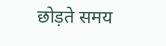छोड़ते समय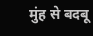मुंह से बदबू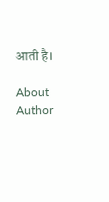आती है।

About Author